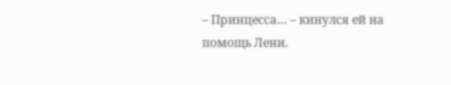– Принцесса… – кинулся ей на помощь Лени.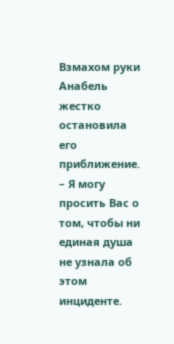Взмахом руки Анабель жестко остановила его приближение.
– Я могу просить Вас о том, чтобы ни единая душа не узнала об этом инциденте.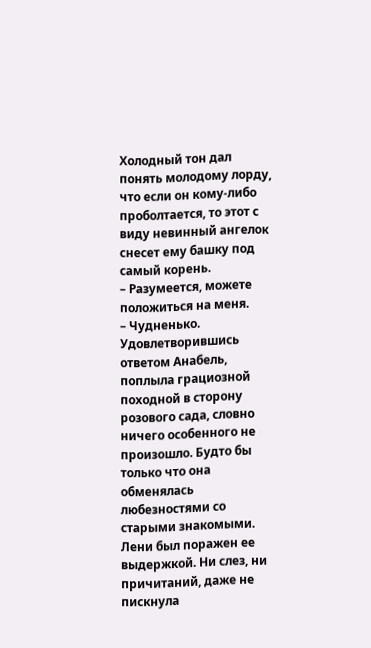Холодный тон дал понять молодому лорду, что если он кому-либо проболтается, то этот с виду невинный ангелок снесет ему башку под самый корень.
– Разумеется, можете положиться на меня.
– Чудненько.
Удовлетворившись ответом Анабель, поплыла грациозной походной в сторону розового сада, словно ничего особенного не произошло. Будто бы только что она обменялась любезностями со старыми знакомыми.
Лени был поражен ее выдержкой. Ни слез, ни причитаний, даже не пискнула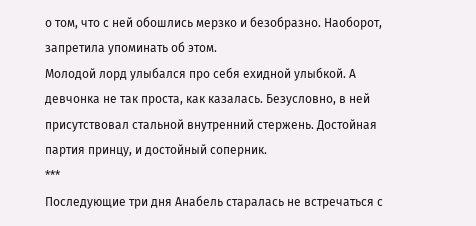о том, что с ней обошлись мерзко и безобразно. Наоборот, запретила упоминать об этом.
Молодой лорд улыбался про себя ехидной улыбкой. А девчонка не так проста, как казалась. Безусловно, в ней присутствовал стальной внутренний стержень. Достойная партия принцу, и достойный соперник.
***
Последующие три дня Анабель старалась не встречаться с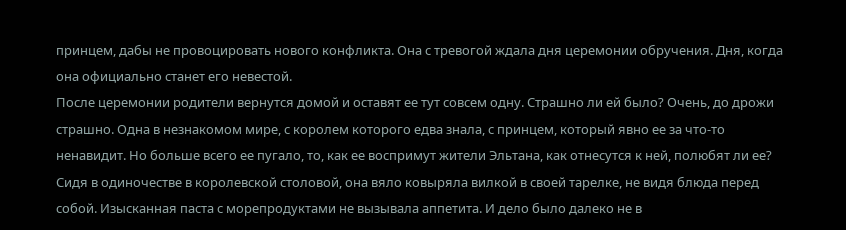принцем, дабы не провоцировать нового конфликта. Она с тревогой ждала дня церемонии обручения. Дня, когда она официально станет его невестой.
После церемонии родители вернутся домой и оставят ее тут совсем одну. Страшно ли ей было? Очень, до дрожи страшно. Одна в незнакомом мире, с королем которого едва знала, с принцем, который явно ее за что-то ненавидит. Но больше всего ее пугало, то, как ее воспримут жители Эльтана, как отнесутся к ней, полюбят ли ее?
Сидя в одиночестве в королевской столовой, она вяло ковыряла вилкой в своей тарелке, не видя блюда перед собой. Изысканная паста с морепродуктами не вызывала аппетита. И дело было далеко не в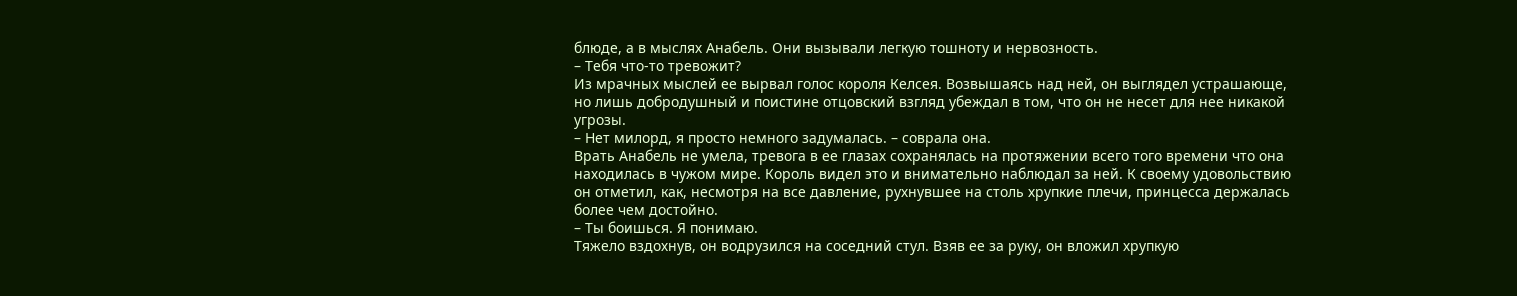блюде, а в мыслях Анабель. Они вызывали легкую тошноту и нервозность.
– Тебя что-то тревожит?
Из мрачных мыслей ее вырвал голос короля Келсея. Возвышаясь над ней, он выглядел устрашающе, но лишь добродушный и поистине отцовский взгляд убеждал в том, что он не несет для нее никакой угрозы.
– Нет милорд, я просто немного задумалась. – соврала она.
Врать Анабель не умела, тревога в ее глазах сохранялась на протяжении всего того времени что она находилась в чужом мире. Король видел это и внимательно наблюдал за ней. К своему удовольствию он отметил, как, несмотря на все давление, рухнувшее на столь хрупкие плечи, принцесса держалась более чем достойно.
– Ты боишься. Я понимаю.
Тяжело вздохнув, он водрузился на соседний стул. Взяв ее за руку, он вложил хрупкую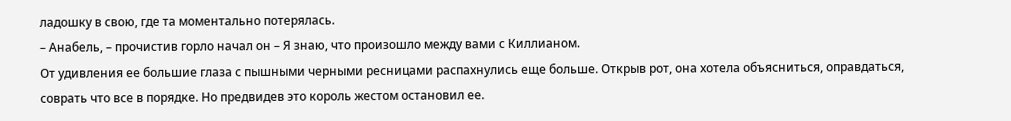ладошку в свою, где та моментально потерялась.
– Анабель, – прочистив горло начал он – Я знаю, что произошло между вами с Киллианом.
От удивления ее большие глаза с пышными черными ресницами распахнулись еще больше. Открыв рот, она хотела объясниться, оправдаться, соврать что все в порядке. Но предвидев это король жестом остановил ее.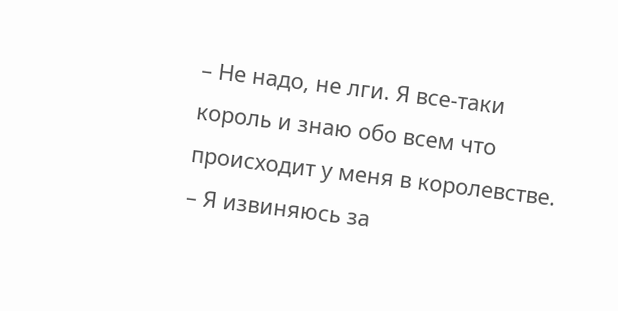– Не надо, не лги. Я все-таки король и знаю обо всем что происходит у меня в королевстве.
– Я извиняюсь за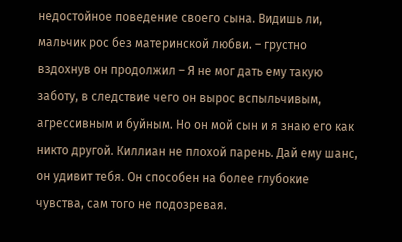недостойное поведение своего сына. Видишь ли, мальчик рос без материнской любви. – грустно вздохнув он продолжил – Я не мог дать ему такую заботу, в следствие чего он вырос вспыльчивым, агрессивным и буйным. Но он мой сын и я знаю его как никто другой. Киллиан не плохой парень. Дай ему шанс, он удивит тебя. Он способен на более глубокие чувства, сам того не подозревая.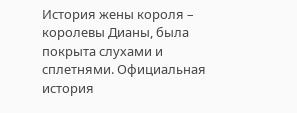История жены короля – королевы Дианы, была покрыта слухами и сплетнями. Официальная история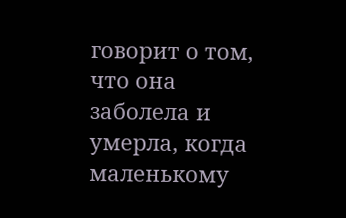говорит о том, что она заболела и умерла, когда маленькому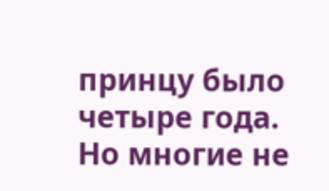принцу было четыре года. Но многие не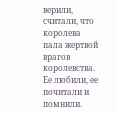верили, считали, что королева пала жертвой врагов королевства. Ее любили, ее почитали и помнили.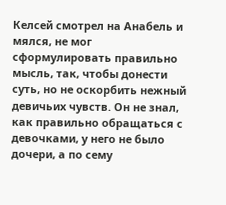Келсей смотрел на Анабель и мялся, не мог сформулировать правильно мысль, так, чтобы донести суть, но не оскорбить нежный девичьих чувств. Он не знал, как правильно обращаться с девочками, у него не было дочери, а по сему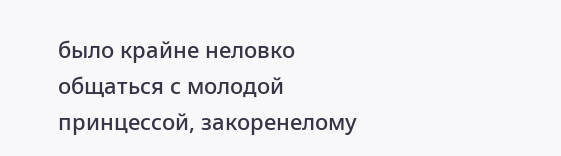было крайне неловко общаться с молодой принцессой, закоренелому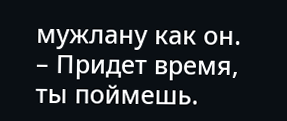мужлану как он.
– Придет время, ты поймешь.